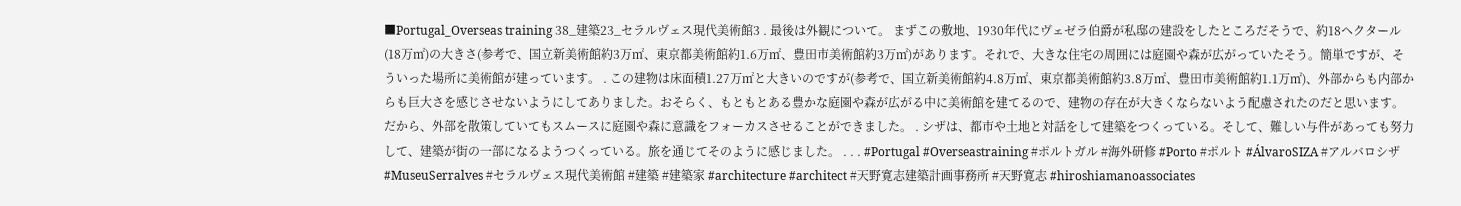■Portugal_Overseas training 38_建築23_セラルヴェス現代美術館3 . 最後は外観について。 まずこの敷地、1930年代にヴェゼラ伯爵が私邸の建設をしたところだそうで、約18ヘクタール(18万㎡)の大きさ(参考で、国立新美術館約3万㎡、東京都美術館約1.6万㎡、豊田市美術館約3万㎡)があります。それで、大きな住宅の周囲には庭園や森が広がっていたそう。簡単ですが、そういった場所に美術館が建っています。 . この建物は床面積1.27万㎡と大きいのですが(参考で、国立新美術館約4.8万㎡、東京都美術館約3.8万㎡、豊田市美術館約1.1万㎡)、外部からも内部からも巨大さを感じさせないようにしてありました。おそらく、もともとある豊かな庭園や森が広がる中に美術館を建てるので、建物の存在が大きくならないよう配慮されたのだと思います。だから、外部を散策していてもスムースに庭園や森に意識をフォーカスさせることができました。 . シザは、都市や土地と対話をして建築をつくっている。そして、難しい与件があっても努力して、建築が街の一部になるようつくっている。旅を通じてそのように感じました。 . . . #Portugal #Overseastraining #ポルトガル #海外研修 #Porto #ポルト #ÁlvaroSIZA #アルバロシザ #MuseuSerralves #セラルヴェス現代美術館 #建築 #建築家 #architecture #architect #天野寛志建築計画事務所 #天野寛志 #hiroshiamanoassociates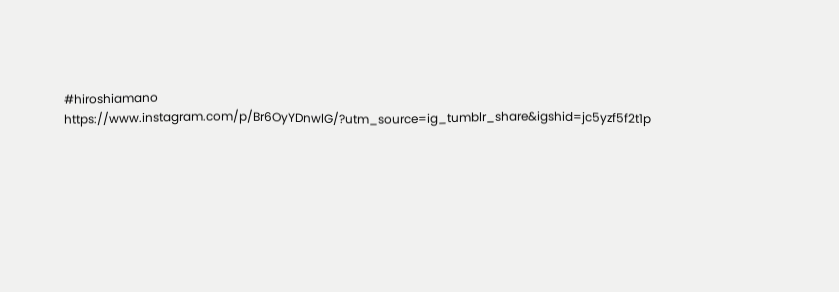#hiroshiamano https://www.instagram.com/p/Br6OyYDnwlG/?utm_source=ig_tumblr_share&igshid=jc5yzf5f2t1p